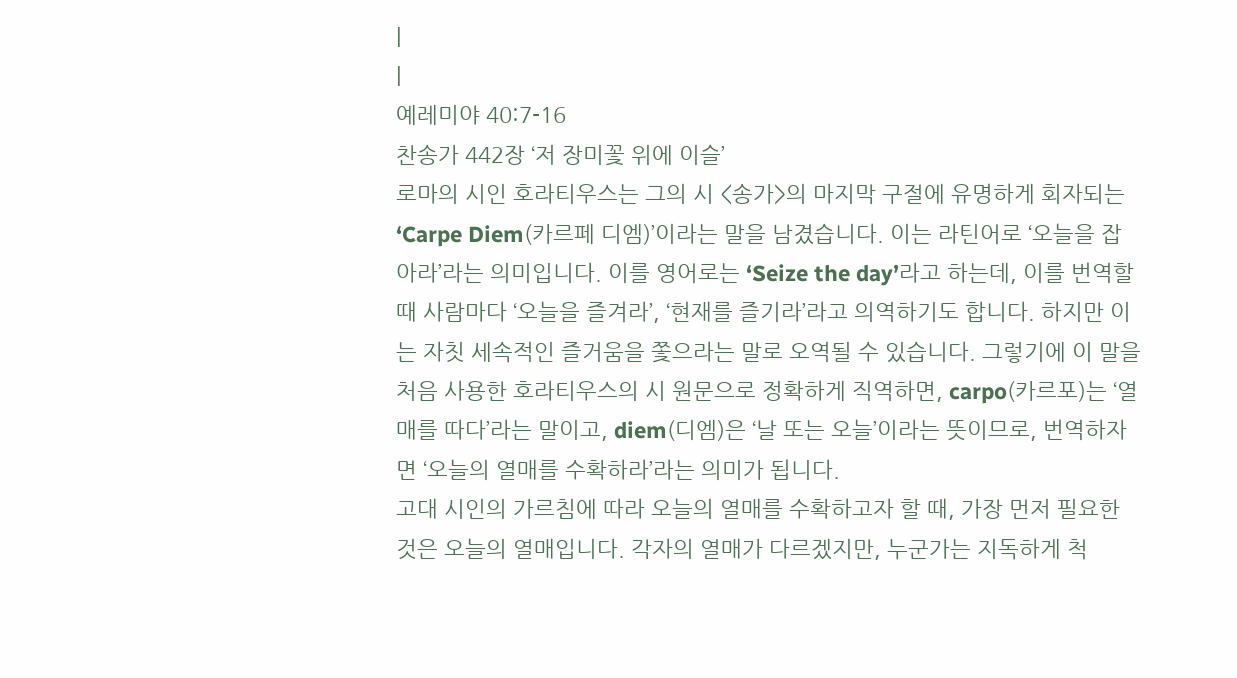|
|
예레미야 40:7-16
찬송가 442장 ‘저 장미꽃 위에 이슬’
로마의 시인 호라티우스는 그의 시 <송가>의 마지막 구절에 유명하게 회자되는 ‘Carpe Diem(카르페 디엠)’이라는 말을 남겼습니다. 이는 라틴어로 ‘오늘을 잡아라’라는 의미입니다. 이를 영어로는 ‘Seize the day’라고 하는데, 이를 번역할 때 사람마다 ‘오늘을 즐겨라’, ‘현재를 즐기라’라고 의역하기도 합니다. 하지만 이는 자칫 세속적인 즐거움을 쫓으라는 말로 오역될 수 있습니다. 그렇기에 이 말을 처음 사용한 호라티우스의 시 원문으로 정확하게 직역하면, carpo(카르포)는 ‘열매를 따다’라는 말이고, diem(디엠)은 ‘날 또는 오늘’이라는 뜻이므로, 번역하자면 ‘오늘의 열매를 수확하라’라는 의미가 됩니다.
고대 시인의 가르침에 따라 오늘의 열매를 수확하고자 할 때, 가장 먼저 필요한 것은 오늘의 열매입니다. 각자의 열매가 다르겠지만, 누군가는 지독하게 척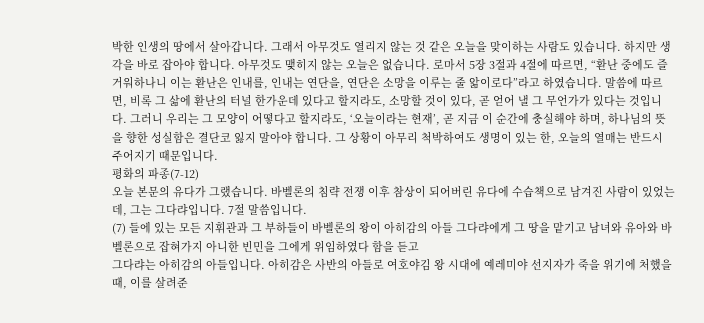박한 인생의 땅에서 살아갑니다. 그래서 아무것도 열리지 않는 것 같은 오늘을 맞이하는 사람도 있습니다. 하지만 생각을 바로 잡아야 합니다. 아무것도 맺히지 않는 오늘은 없습니다. 로마서 5장 3절과 4절에 따르면, “환난 중에도 즐거워하나니 이는 환난은 인내를, 인내는 연단을, 연단은 소망을 이루는 줄 앎이로다”라고 하였습니다. 말씀에 따르면, 비록 그 삶에 환난의 터널 한가운데 있다고 할지라도, 소망할 것이 있다, 곧 얻어 낼 그 무언가가 있다는 것입니다. 그러니 우리는 그 모양이 어떻다고 할지라도, ‘오늘이라는 현재’, 곧 지금 이 순간에 충실해야 하며, 하나님의 뜻을 향한 성실함은 결단코 잃지 말아야 합니다. 그 상황이 아무리 척박하여도 생명이 있는 한, 오늘의 열매는 반드시 주어지기 때문입니다.
평화의 파종(7-12)
오늘 본문의 유다가 그랬습니다. 바벨론의 침략 전쟁 이후 참상이 되어버린 유다에 수습책으로 남겨진 사람이 있었는데, 그는 그다랴입니다. 7절 말씀입니다.
(7) 들에 있는 모든 지휘관과 그 부하들이 바벨론의 왕이 아히감의 아들 그다랴에게 그 땅을 맡기고 남녀와 유아와 바벨론으로 잡혀가지 아니한 빈민을 그에게 위임하였다 함을 듣고
그다랴는 아히감의 아들입니다. 아히감은 사반의 아들로 여호야김 왕 시대에 예레미야 선지자가 죽을 위기에 처했을 때, 이를 살려준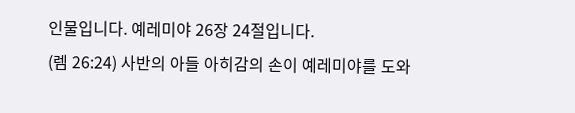인물입니다. 예레미야 26장 24절입니다.
(렘 26:24) 사반의 아들 아히감의 손이 예레미야를 도와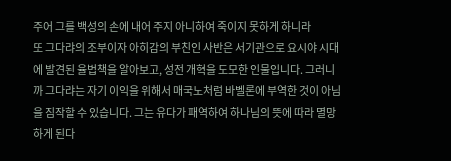주어 그를 백성의 손에 내어 주지 아니하여 죽이지 못하게 하니라
또 그다랴의 조부이자 아히감의 부친인 사반은 서기관으로 요시야 시대에 발견된 율법책을 알아보고, 성전 개혁을 도모한 인물입니다. 그러니까 그다랴는 자기 이익을 위해서 매국노처럼 바벨론에 부역한 것이 아님을 짐작할 수 있습니다. 그는 유다가 패역하여 하나님의 뜻에 따라 멸망하게 된다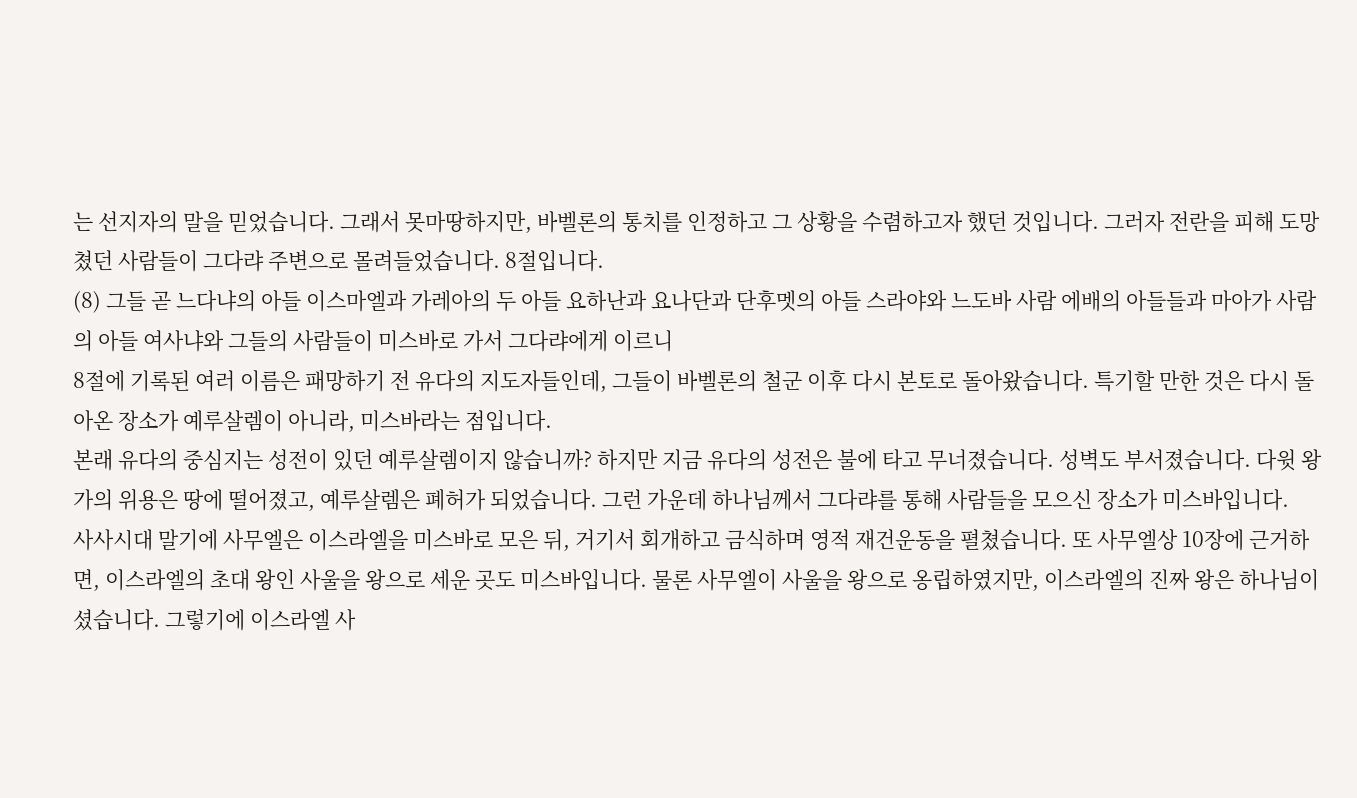는 선지자의 말을 믿었습니다. 그래서 못마땅하지만, 바벨론의 통치를 인정하고 그 상황을 수렴하고자 했던 것입니다. 그러자 전란을 피해 도망쳤던 사람들이 그다랴 주변으로 몰려들었습니다. 8절입니다.
(8) 그들 곧 느다냐의 아들 이스마엘과 가레아의 두 아들 요하난과 요나단과 단후멧의 아들 스라야와 느도바 사람 에배의 아들들과 마아가 사람의 아들 여사냐와 그들의 사람들이 미스바로 가서 그다랴에게 이르니
8절에 기록된 여러 이름은 패망하기 전 유다의 지도자들인데, 그들이 바벨론의 철군 이후 다시 본토로 돌아왔습니다. 특기할 만한 것은 다시 돌아온 장소가 예루살렘이 아니라, 미스바라는 점입니다.
본래 유다의 중심지는 성전이 있던 예루살렘이지 않습니까? 하지만 지금 유다의 성전은 불에 타고 무너졌습니다. 성벽도 부서졌습니다. 다윗 왕가의 위용은 땅에 떨어졌고, 예루살렘은 폐허가 되었습니다. 그런 가운데 하나님께서 그다랴를 통해 사람들을 모으신 장소가 미스바입니다.
사사시대 말기에 사무엘은 이스라엘을 미스바로 모은 뒤, 거기서 회개하고 금식하며 영적 재건운동을 펼쳤습니다. 또 사무엘상 10장에 근거하면, 이스라엘의 초대 왕인 사울을 왕으로 세운 곳도 미스바입니다. 물론 사무엘이 사울을 왕으로 옹립하였지만, 이스라엘의 진짜 왕은 하나님이셨습니다. 그렇기에 이스라엘 사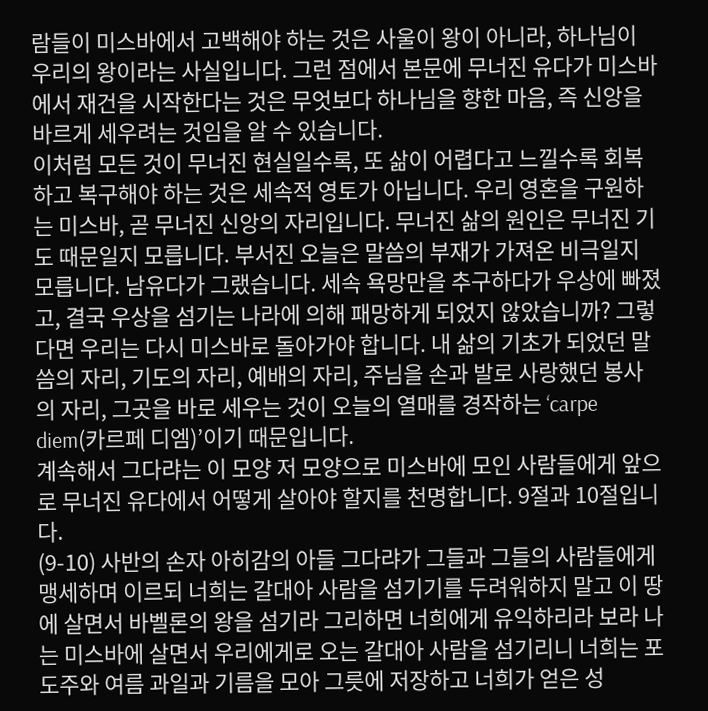람들이 미스바에서 고백해야 하는 것은 사울이 왕이 아니라, 하나님이 우리의 왕이라는 사실입니다. 그런 점에서 본문에 무너진 유다가 미스바에서 재건을 시작한다는 것은 무엇보다 하나님을 향한 마음, 즉 신앙을 바르게 세우려는 것임을 알 수 있습니다.
이처럼 모든 것이 무너진 현실일수록, 또 삶이 어렵다고 느낄수록 회복하고 복구해야 하는 것은 세속적 영토가 아닙니다. 우리 영혼을 구원하는 미스바, 곧 무너진 신앙의 자리입니다. 무너진 삶의 원인은 무너진 기도 때문일지 모릅니다. 부서진 오늘은 말씀의 부재가 가져온 비극일지 모릅니다. 남유다가 그랬습니다. 세속 욕망만을 추구하다가 우상에 빠졌고, 결국 우상을 섬기는 나라에 의해 패망하게 되었지 않았습니까? 그렇다면 우리는 다시 미스바로 돌아가야 합니다. 내 삶의 기초가 되었던 말씀의 자리, 기도의 자리, 예배의 자리, 주님을 손과 발로 사랑했던 봉사의 자리, 그곳을 바로 세우는 것이 오늘의 열매를 경작하는 ‘carpe diem(카르페 디엠)’이기 때문입니다.
계속해서 그다랴는 이 모양 저 모양으로 미스바에 모인 사람들에게 앞으로 무너진 유다에서 어떻게 살아야 할지를 천명합니다. 9절과 10절입니다.
(9-10) 사반의 손자 아히감의 아들 그다랴가 그들과 그들의 사람들에게 맹세하며 이르되 너희는 갈대아 사람을 섬기기를 두려워하지 말고 이 땅에 살면서 바벨론의 왕을 섬기라 그리하면 너희에게 유익하리라 보라 나는 미스바에 살면서 우리에게로 오는 갈대아 사람을 섬기리니 너희는 포도주와 여름 과일과 기름을 모아 그릇에 저장하고 너희가 얻은 성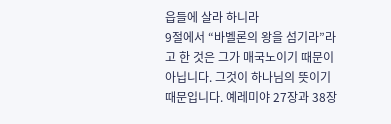읍들에 살라 하니라
9절에서 “바벨론의 왕을 섬기라”라고 한 것은 그가 매국노이기 때문이 아닙니다. 그것이 하나님의 뜻이기 때문입니다. 예레미야 27장과 38장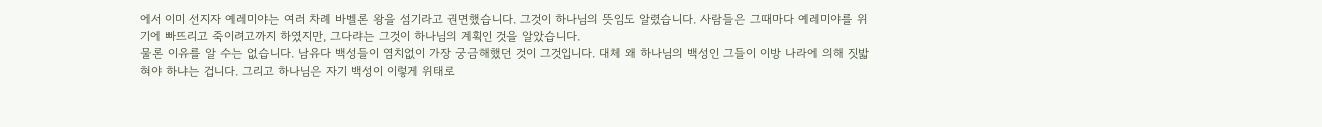에서 이미 선지자 예레미야는 여러 차례 바벨론 왕을 섬기라고 권면했습니다. 그것이 하나님의 뜻임도 알렸습니다. 사람들은 그때마다 예레미야를 위기에 빠뜨리고 죽이려고까지 하였지만, 그다랴는 그것이 하나님의 계획인 것을 알았습니다.
물론 이유를 알 수는 없습니다. 남유다 백성들이 염치없이 가장 궁금해했던 것이 그것입니다. 대체 왜 하나님의 백성인 그들이 이방 나라에 의해 짓밟혀야 하냐는 겁니다. 그리고 하나님은 자기 백성이 이렇게 위태로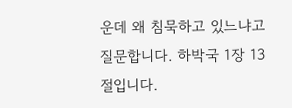운데 왜 침묵하고 있느냐고 질문합니다. 하박국 1장 13절입니다.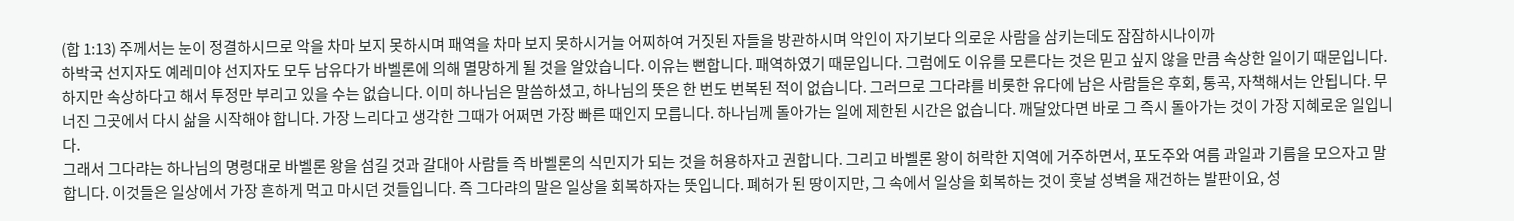(합 1:13) 주께서는 눈이 정결하시므로 악을 차마 보지 못하시며 패역을 차마 보지 못하시거늘 어찌하여 거짓된 자들을 방관하시며 악인이 자기보다 의로운 사람을 삼키는데도 잠잠하시나이까
하박국 선지자도 예레미야 선지자도 모두 남유다가 바벨론에 의해 멸망하게 될 것을 알았습니다. 이유는 뻔합니다. 패역하였기 때문입니다. 그럼에도 이유를 모른다는 것은 믿고 싶지 않을 만큼 속상한 일이기 때문입니다.
하지만 속상하다고 해서 투정만 부리고 있을 수는 없습니다. 이미 하나님은 말씀하셨고, 하나님의 뜻은 한 번도 번복된 적이 없습니다. 그러므로 그다랴를 비롯한 유다에 남은 사람들은 후회, 통곡, 자책해서는 안됩니다. 무너진 그곳에서 다시 삶을 시작해야 합니다. 가장 느리다고 생각한 그때가 어쩌면 가장 빠른 때인지 모릅니다. 하나님께 돌아가는 일에 제한된 시간은 없습니다. 깨달았다면 바로 그 즉시 돌아가는 것이 가장 지혜로운 일입니다.
그래서 그다랴는 하나님의 명령대로 바벨론 왕을 섬길 것과 갈대아 사람들 즉 바벨론의 식민지가 되는 것을 허용하자고 권합니다. 그리고 바벨론 왕이 허락한 지역에 거주하면서, 포도주와 여름 과일과 기름을 모으자고 말합니다. 이것들은 일상에서 가장 흔하게 먹고 마시던 것들입니다. 즉 그다랴의 말은 일상을 회복하자는 뜻입니다. 폐허가 된 땅이지만, 그 속에서 일상을 회복하는 것이 훗날 성벽을 재건하는 발판이요, 성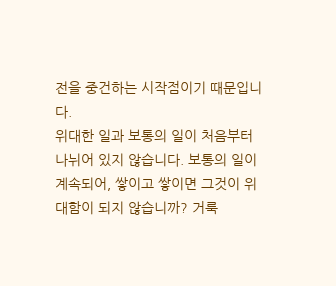전을 중건하는 시작점이기 때문입니다.
위대한 일과 보통의 일이 처음부터 나뉘어 있지 않습니다. 보통의 일이 계속되어, 쌓이고 쌓이면 그것이 위대함이 되지 않습니까? 거룩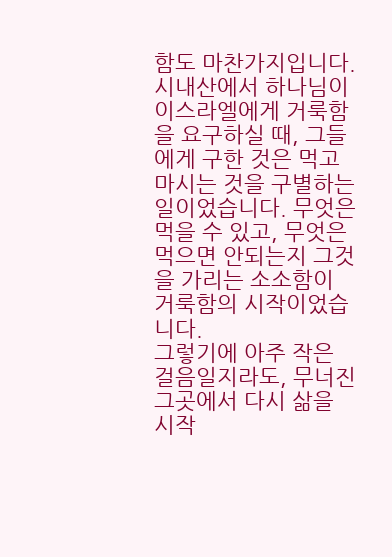함도 마찬가지입니다. 시내산에서 하나님이 이스라엘에게 거룩함을 요구하실 때, 그들에게 구한 것은 먹고 마시는 것을 구별하는 일이었습니다. 무엇은 먹을 수 있고, 무엇은 먹으면 안되는지 그것을 가리는 소소함이 거룩함의 시작이었습니다.
그렇기에 아주 작은 걸음일지라도, 무너진 그곳에서 다시 삶을 시작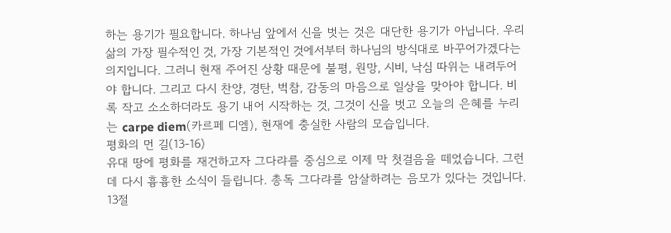하는 용기가 필요합니다. 하나님 앞에서 신을 벗는 것은 대단한 용기가 아닙니다. 우리 삶의 가장 필수적인 것, 가장 기본적인 것에서부터 하나님의 방식대로 바꾸어가겠다는 의지입니다. 그러니 현재 주어진 상황 때문에 불평, 원망, 시비, 낙심 따위는 내려두어야 합니다. 그리고 다시 찬양, 경탄, 벅참, 감동의 마음으로 일상을 맞아야 합니다. 비록 작고 소소하더라도 용기 내어 시작하는 것, 그것이 신을 벗고 오늘의 은혜를 누리는 carpe diem(카르페 디엠), 현재에 충실한 사람의 모습입니다.
평화의 먼 길(13-16)
유대 땅에 평화를 재건하고자 그다랴를 중심으로 이제 막 첫걸음을 떼었습니다. 그런데 다시 흉흉한 소식이 들립니다. 총독 그다랴를 암살하려는 음모가 있다는 것입니다. 13절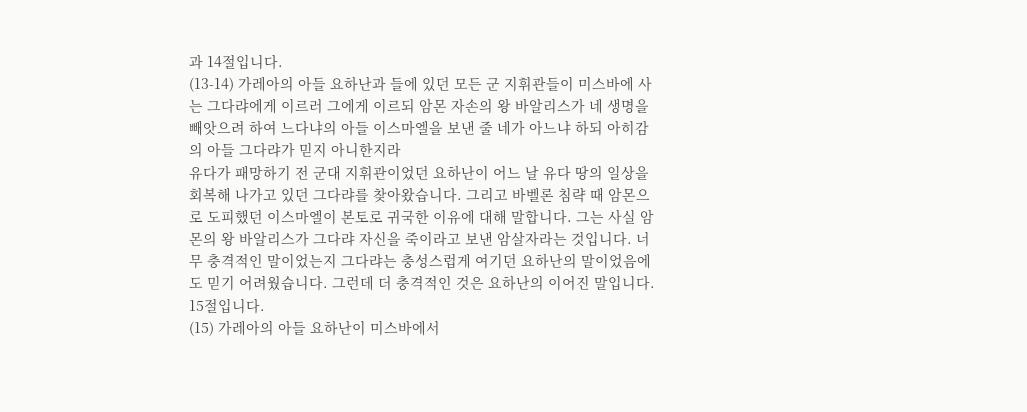과 14절입니다.
(13-14) 가레아의 아들 요하난과 들에 있던 모든 군 지휘관들이 미스바에 사는 그다랴에게 이르러 그에게 이르되 암몬 자손의 왕 바알리스가 네 생명을 빼앗으려 하여 느다냐의 아들 이스마엘을 보낸 줄 네가 아느냐 하되 아히감의 아들 그다랴가 믿지 아니한지라
유다가 패망하기 전 군대 지휘관이었던 요하난이 어느 날 유다 땅의 일상을 회복해 나가고 있던 그다랴를 찾아왔습니다. 그리고 바벨론 침략 때 암몬으로 도피했던 이스마엘이 본토로 귀국한 이유에 대해 말합니다. 그는 사실 암몬의 왕 바알리스가 그다랴 자신을 죽이라고 보낸 암살자라는 것입니다. 너무 충격적인 말이었는지 그다랴는 충성스럽게 여기던 요하난의 말이었음에도 믿기 어려웠습니다. 그런데 더 충격적인 것은 요하난의 이어진 말입니다. 15절입니다.
(15) 가레아의 아들 요하난이 미스바에서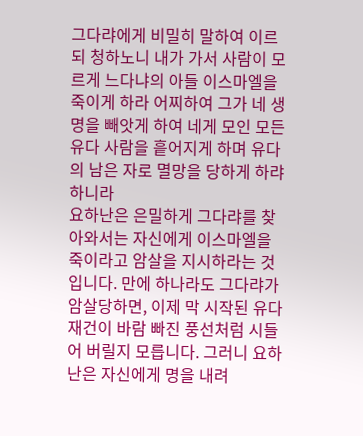그다랴에게 비밀히 말하여 이르되 청하노니 내가 가서 사람이 모르게 느다냐의 아들 이스마엘을 죽이게 하라 어찌하여 그가 네 생명을 빼앗게 하여 네게 모인 모든 유다 사람을 흩어지게 하며 유다의 남은 자로 멸망을 당하게 하랴 하니라
요하난은 은밀하게 그다랴를 찾아와서는 자신에게 이스마엘을 죽이라고 암살을 지시하라는 것입니다. 만에 하나라도 그다랴가 암살당하면, 이제 막 시작된 유다 재건이 바람 빠진 풍선처럼 시들어 버릴지 모릅니다. 그러니 요하난은 자신에게 명을 내려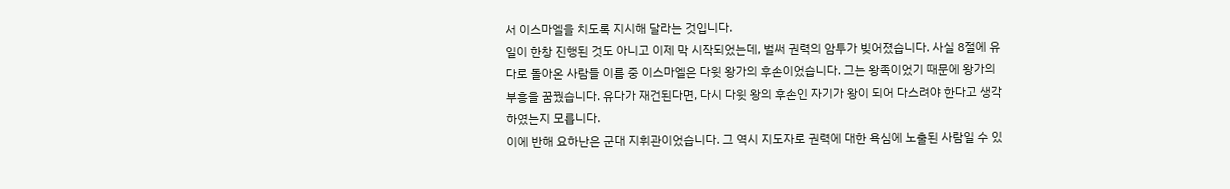서 이스마엘을 치도록 지시해 달라는 것입니다.
일이 한창 진행된 것도 아니고 이제 막 시작되었는데, 벌써 권력의 암투가 빚어졌습니다. 사실 8절에 유다로 돌아온 사람들 이름 중 이스마엘은 다윗 왕가의 후손이었습니다. 그는 왕족이었기 때문에 왕가의 부흥을 꿈꿨습니다. 유다가 재건된다면, 다시 다윗 왕의 후손인 자기가 왕이 되어 다스려야 한다고 생각하였는지 모릅니다.
이에 반해 요하난은 군대 지휘관이었습니다. 그 역시 지도자로 권력에 대한 욕심에 노출된 사람일 수 있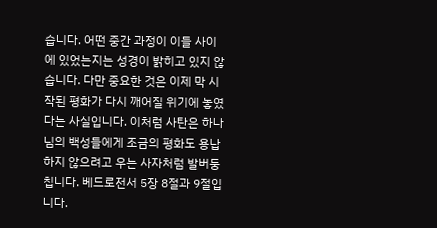습니다. 어떤 중간 과정이 이들 사이에 있었는지는 성경이 밝히고 있지 않습니다. 다만 중요한 것은 이제 막 시작된 평화가 다시 깨어질 위기에 놓였다는 사실입니다. 이처럼 사탄은 하나님의 백성들에게 조금의 평화도 용납하지 않으려고 우는 사자처럼 발버둥 칩니다. 베드로전서 5장 8절과 9절입니다.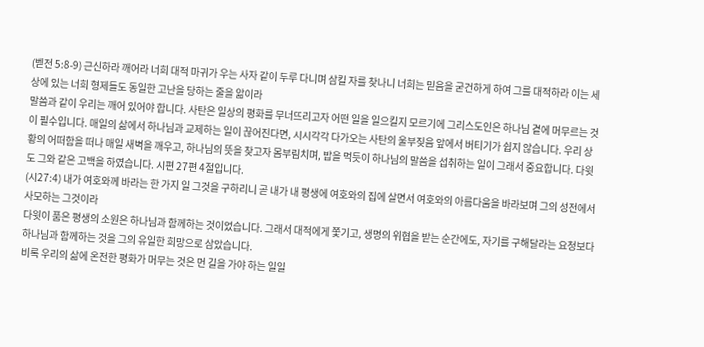(벧전 5:8-9) 근신하라 깨어라 너희 대적 마귀가 우는 사자 같이 두루 다니며 삼킬 자를 찾나니 너희는 믿음을 굳건하게 하여 그를 대적하라 이는 세상에 있는 너희 형제들도 동일한 고난을 당하는 줄을 앎이라
말씀과 같이 우리는 깨어 있어야 합니다. 사탄은 일상의 평화를 무너뜨리고자 어떤 일을 일으킬지 모르기에 그리스도인은 하나님 곁에 머무르는 것이 필수입니다. 매일의 삶에서 하나님과 교제하는 일이 끊어진다면, 시시각각 다가오는 사탄의 울부짖음 앞에서 버티기가 쉽지 않습니다. 우리 상황의 어떠함을 떠나 매일 새벽을 깨우고, 하나님의 뜻을 찾고자 몸부림치며, 밥을 먹듯이 하나님의 말씀을 섭취하는 일이 그래서 중요합니다. 다윗도 그와 같은 고백을 하였습니다. 시편 27편 4절입니다.
(시27:4) 내가 여호와께 바라는 한 가지 일 그것을 구하리니 곧 내가 내 평생에 여호와의 집에 살면서 여호와의 아름다움을 바라보며 그의 성전에서 사모하는 그것이라
다윗이 품은 평생의 소원은 하나님과 함께하는 것이었습니다. 그래서 대적에게 쫓기고, 생명의 위협을 받는 순간에도, 자기를 구해달라는 요청보다 하나님과 함께하는 것을 그의 유일한 희망으로 삼았습니다.
비록 우리의 삶에 온전한 평화가 머무는 것은 먼 길을 가야 하는 일일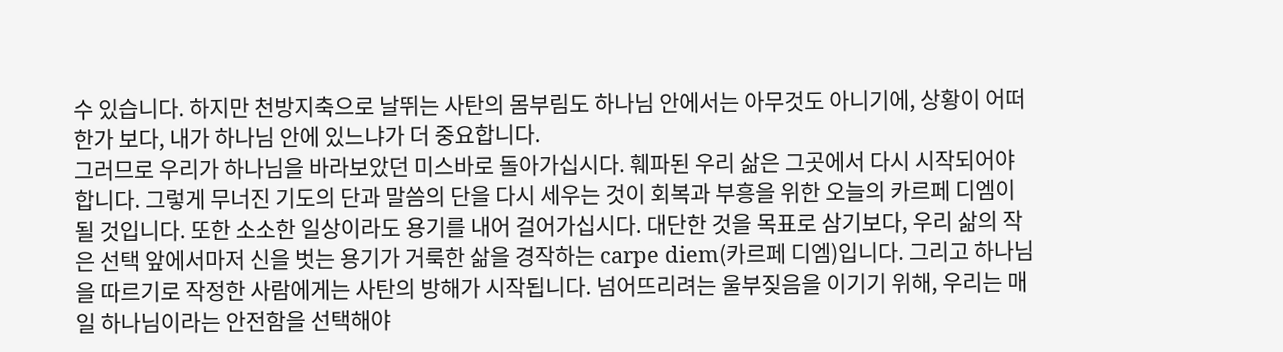수 있습니다. 하지만 천방지축으로 날뛰는 사탄의 몸부림도 하나님 안에서는 아무것도 아니기에, 상황이 어떠한가 보다, 내가 하나님 안에 있느냐가 더 중요합니다.
그러므로 우리가 하나님을 바라보았던 미스바로 돌아가십시다. 훼파된 우리 삶은 그곳에서 다시 시작되어야 합니다. 그렇게 무너진 기도의 단과 말씀의 단을 다시 세우는 것이 회복과 부흥을 위한 오늘의 카르페 디엠이 될 것입니다. 또한 소소한 일상이라도 용기를 내어 걸어가십시다. 대단한 것을 목표로 삼기보다, 우리 삶의 작은 선택 앞에서마저 신을 벗는 용기가 거룩한 삶을 경작하는 carpe diem(카르페 디엠)입니다. 그리고 하나님을 따르기로 작정한 사람에게는 사탄의 방해가 시작됩니다. 넘어뜨리려는 울부짖음을 이기기 위해, 우리는 매일 하나님이라는 안전함을 선택해야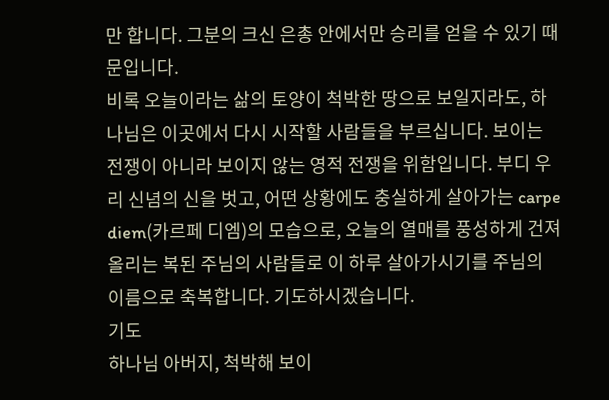만 합니다. 그분의 크신 은총 안에서만 승리를 얻을 수 있기 때문입니다.
비록 오늘이라는 삶의 토양이 척박한 땅으로 보일지라도, 하나님은 이곳에서 다시 시작할 사람들을 부르십니다. 보이는 전쟁이 아니라 보이지 않는 영적 전쟁을 위함입니다. 부디 우리 신념의 신을 벗고, 어떤 상황에도 충실하게 살아가는 carpe diem(카르페 디엠)의 모습으로, 오늘의 열매를 풍성하게 건져 올리는 복된 주님의 사람들로 이 하루 살아가시기를 주님의 이름으로 축복합니다. 기도하시겠습니다.
기도
하나님 아버지, 척박해 보이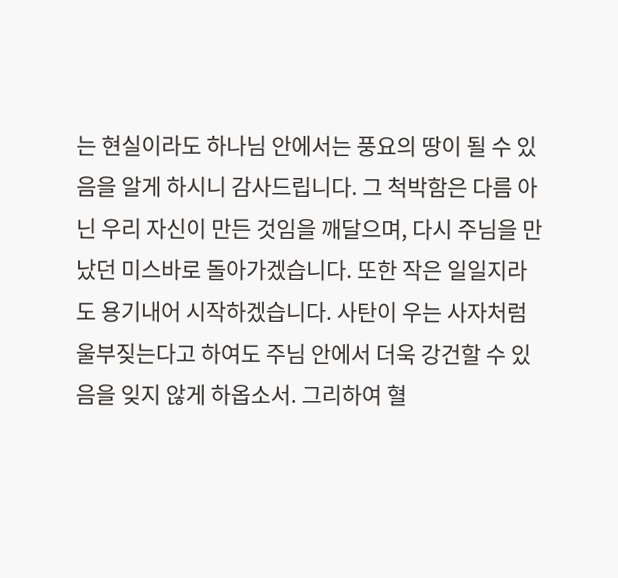는 현실이라도 하나님 안에서는 풍요의 땅이 될 수 있음을 알게 하시니 감사드립니다. 그 척박함은 다름 아닌 우리 자신이 만든 것임을 깨달으며, 다시 주님을 만났던 미스바로 돌아가겠습니다. 또한 작은 일일지라도 용기내어 시작하겠습니다. 사탄이 우는 사자처럼 울부짖는다고 하여도 주님 안에서 더욱 강건할 수 있음을 잊지 않게 하옵소서. 그리하여 혈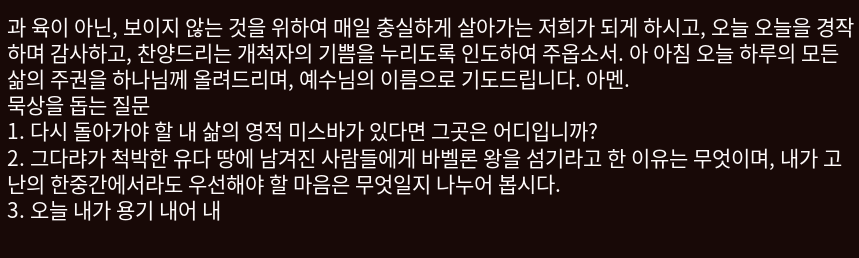과 육이 아닌, 보이지 않는 것을 위하여 매일 충실하게 살아가는 저희가 되게 하시고, 오늘 오늘을 경작하며 감사하고, 찬양드리는 개척자의 기쁨을 누리도록 인도하여 주옵소서. 아 아침 오늘 하루의 모든 삶의 주권을 하나님께 올려드리며, 예수님의 이름으로 기도드립니다. 아멘.
묵상을 돕는 질문
1. 다시 돌아가야 할 내 삶의 영적 미스바가 있다면 그곳은 어디입니까?
2. 그다랴가 척박한 유다 땅에 남겨진 사람들에게 바벨론 왕을 섬기라고 한 이유는 무엇이며, 내가 고난의 한중간에서라도 우선해야 할 마음은 무엇일지 나누어 봅시다.
3. 오늘 내가 용기 내어 내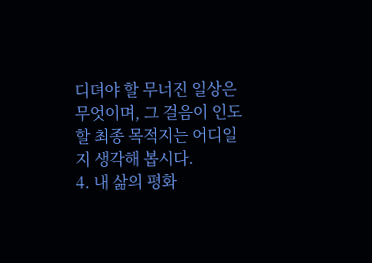디뎌야 할 무너진 일상은 무엇이며, 그 걸음이 인도할 최종 목적지는 어디일지 생각해 봅시다.
4. 내 삶의 평화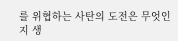를 위협하는 사탄의 도전은 무엇인지 생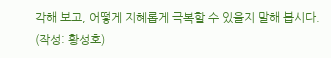각해 보고, 어떻게 지혜롭게 극복할 수 있을지 말해 봅시다.
(작성: 황성호)